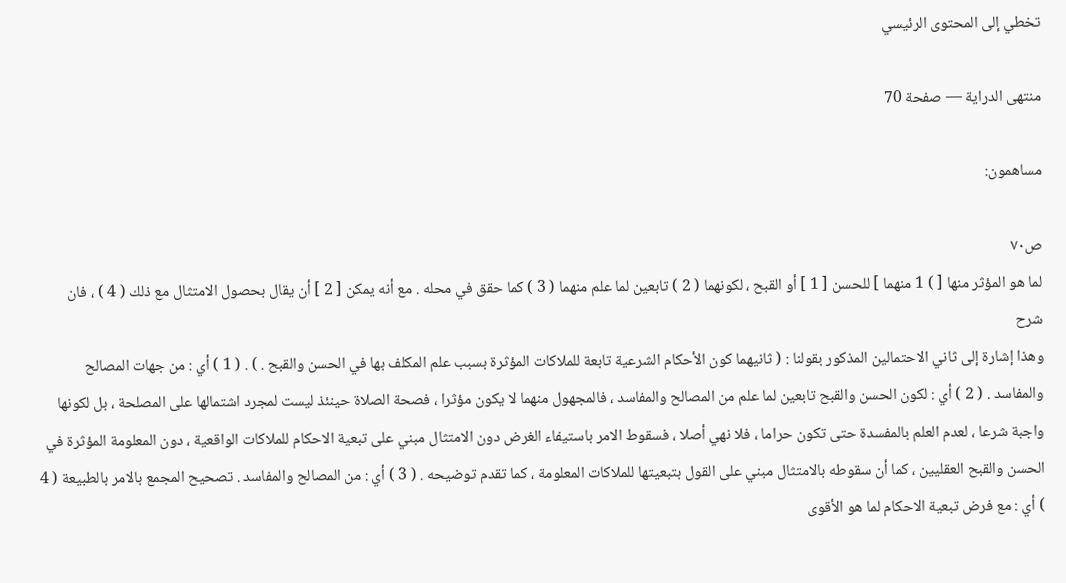تخطي إلى المحتوى الرئيسي

منتهى الدراية — صفحة 70

مساهمون:

ص٧٠
لما هو المؤثر منها [ ) 1 منهما ] للحسن [ 1 ] أو القبح ، لكونهما ( 2 ) تابعين لما علم منهما ( 3 ) كما حقق في محله . مع أنه يمكن [ 2 ] أن يقال بحصول الامتثال مع ذلك ( 4 ) ، فان
شرح
وهذا إشارة إلى ثاني الاحتمالين المذكور بقولنا : ( ثانيهما كون الأحكام الشرعية تابعة للملاكات المؤثرة بسبب علم المكلف بها في الحسن والقبح . ) . ( 1 ) أي : من جهات المصالح والمفاسد . ( 2 ) أي : لكون الحسن والقبح تابعين لما علم من المصالح والمفاسد ، فالمجهول منهما لا يكون مؤثرا ، فصحة الصلاة حينئذ ليست لمجرد اشتمالها على المصلحة ، بل لكونها واجبة شرعا ، لعدم العلم بالمفسدة حتى تكون حراما ، فلا نهي أصلا ، فسقوط الامر باستيفاء الغرض دون الامتثال مبني على تبعية الاحكام للملاكات الواقعية ، دون المعلومة المؤثرة في الحسن والقبح العقليين ، كما أن سقوطه بالامتثال مبني على القول بتبعيتها للملاكات المعلومة ، كما تقدم توضيحه . ( 3 ) أي : من المصالح والمفاسد . تصحيح المجمع بالامر بالطبيعة ( 4 ) أي : مع فرض تبعية الاحكام لما هو الأقوى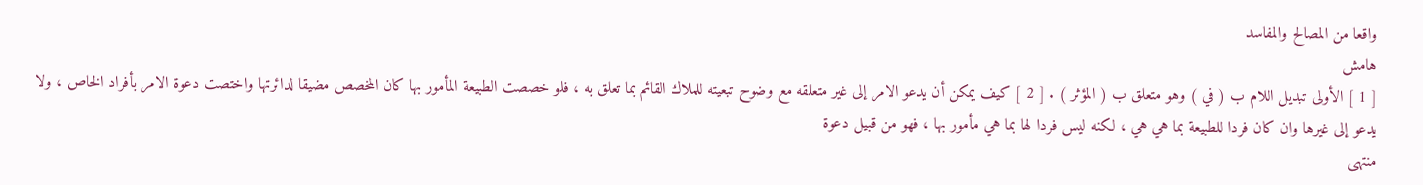واقعا من المصالح والمفاسد
هامش
[ 1 ] الأولى تبديل اللام ب ( في ) وهو متعلق ب ( المؤثر ) . [ 2 ] كيف يمكن أن يدعو الامر إلى غير متعلقه مع وضوح تبعيته للملاك القائم بما تعلق به ، فلو خصصت الطبيعة المأمور بها كان المخصص مضيقا لدائرتها واختصت دعوة الامر بأفراد الخاص ، ولا يدعو إلى غيرها وان كان فردا للطبيعة بما هي هي ، لكنه ليس فردا لها بما هي مأمور بها ، فهو من قبيل دعوة
منتهى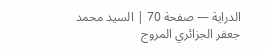الدراية — صفحة 70 | السيد محمد جعفر الجزائري المروج